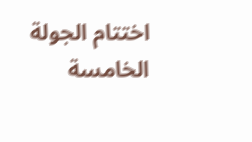اختتام الجولة الخامسة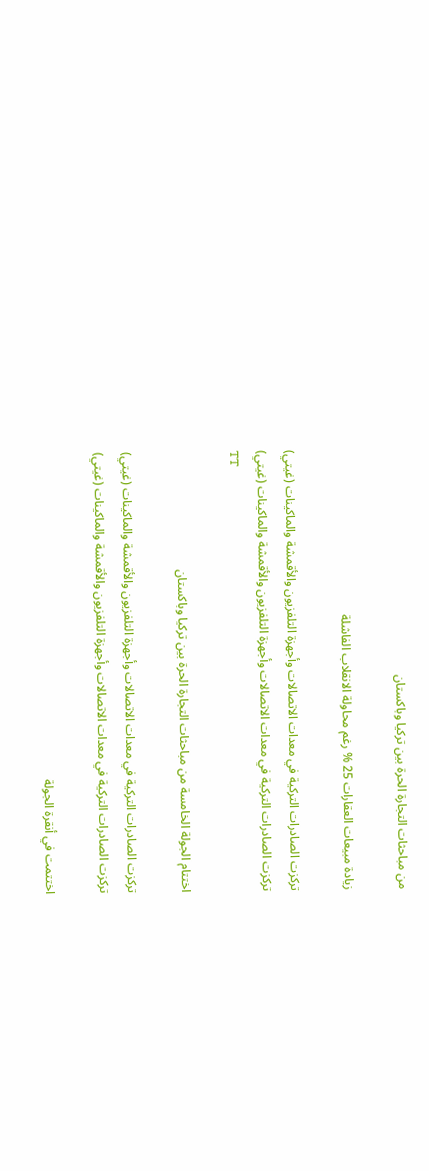من مباحثات التجارة الحرة بين تركيا وباكستان

زيادة مبيعات العقارات 25 % رغم محاولة الانقلاب الفاشلة

تركزت الصادرات التركية في معدات الاتصالات وأجهزة التلفزيون والأقمشة والماكينات (غيتي)
تركزت الصادرات التركية في معدات الاتصالات وأجهزة التلفزيون والأقمشة والماكينات (غيتي)
TT

اختتام الجولة الخامسة من مباحثات التجارة الحرة بين تركيا وباكستان

تركزت الصادرات التركية في معدات الاتصالات وأجهزة التلفزيون والأقمشة والماكينات (غيتي)
تركزت الصادرات التركية في معدات الاتصالات وأجهزة التلفزيون والأقمشة والماكينات (غيتي)

اختتمت في أنقرة الجولة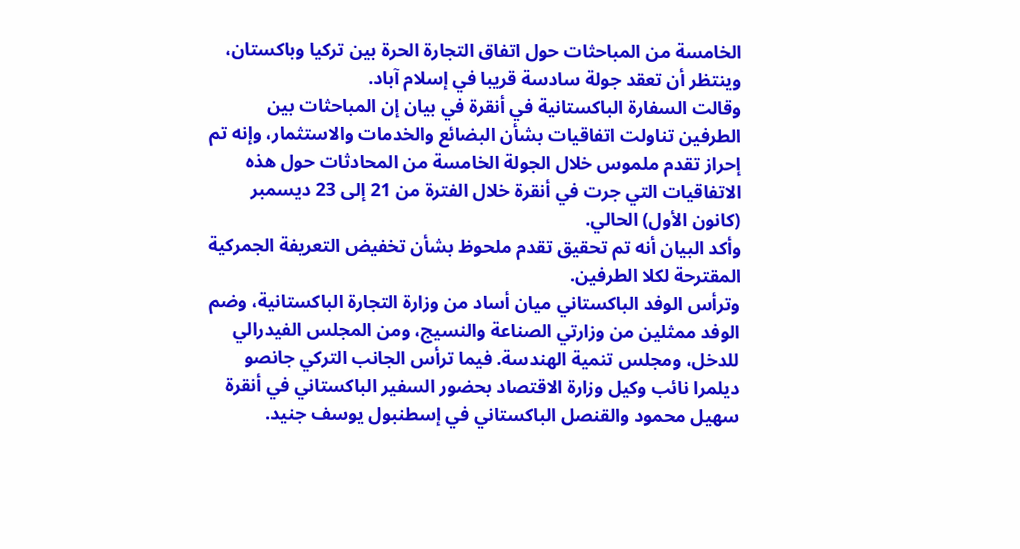الخامسة من المباحثات حول اتفاق التجارة الحرة بين تركيا وباكستان، وينتظر أن تعقد جولة سادسة قريبا في إسلام آباد.
وقالت السفارة الباكستانية في أنقرة في بيان إن المباحثات بين الطرفين تناولت اتفاقيات بشأن البضائع والخدمات والاستثمار، وإنه تم إحراز تقدم ملموس خلال الجولة الخامسة من المحادثات حول هذه الاتفاقيات التي جرت في أنقرة خلال الفترة من 21 إلى 23 ديسمبر (كانون الأول) الحالي.
وأكد البيان أنه تم تحقيق تقدم ملحوظ بشأن تخفيض التعريفة الجمركية المقترحة لكلا الطرفين.
وترأس الوفد الباكستاني ميان أساد من وزارة التجارة الباكستانية، وضم الوفد ممثلين من وزارتي الصناعة والنسيج، ومن المجلس الفيدرالي للدخل، ومجلس تنمية الهندسة. فيما ترأس الجانب التركي جانصو ديلمرا نائب وكيل وزارة الاقتصاد بحضور السفير الباكستاني في أنقرة سهيل محمود والقنصل الباكستاني في إسطنبول يوسف جنيد.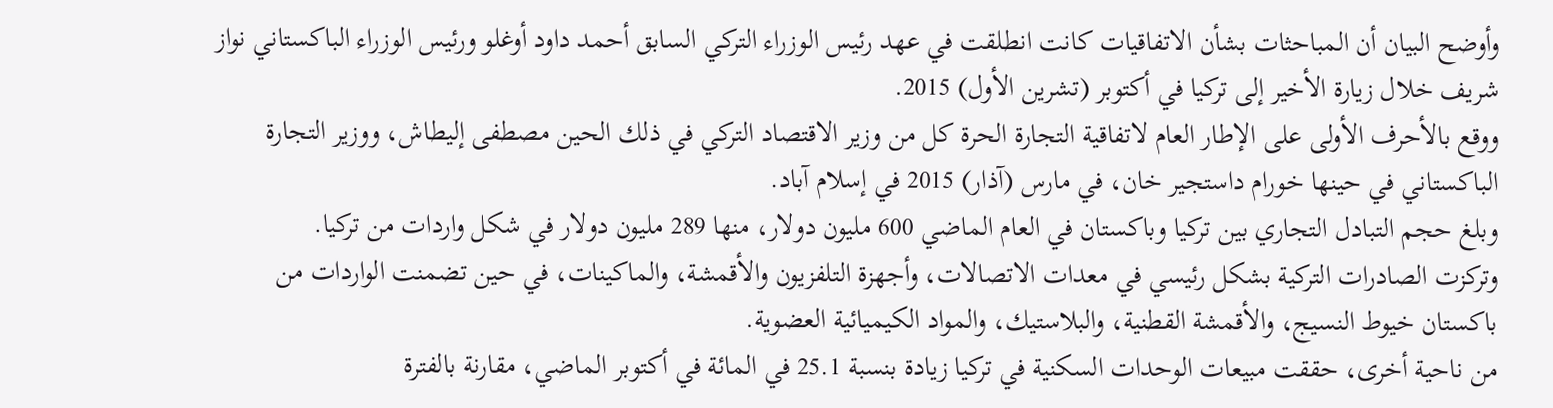وأوضح البيان أن المباحثات بشأن الاتفاقيات كانت انطلقت في عهد رئيس الوزراء التركي السابق أحمد داود أوغلو ورئيس الوزراء الباكستاني نواز شريف خلال زيارة الأخير إلى تركيا في أكتوبر (تشرين الأول) 2015.
ووقع بالأحرف الأولى على الإطار العام لاتفاقية التجارة الحرة كل من وزير الاقتصاد التركي في ذلك الحين مصطفى إليطاش، ووزير التجارة الباكستاني في حينها خورام داستجير خان، في مارس (آذار) 2015 في إسلام آباد.
وبلغ حجم التبادل التجاري بين تركيا وباكستان في العام الماضي 600 مليون دولار، منها 289 مليون دولار في شكل واردات من تركيا.
وتركزت الصادرات التركية بشكل رئيسي في معدات الاتصالات، وأجهزة التلفزيون والأقمشة، والماكينات، في حين تضمنت الواردات من باكستان خيوط النسيج، والأقمشة القطنية، والبلاستيك، والمواد الكيميائية العضوية.
من ناحية أخرى، حققت مبيعات الوحدات السكنية في تركيا زيادة بنسبة 25.1 في المائة في أكتوبر الماضي، مقارنة بالفترة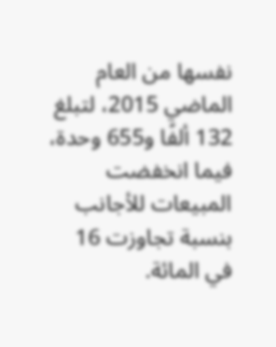نفسها من العام الماضي 2015، لتبلغ 132 ألفًا و655 وحدة، فيما انخفضت المبيعات للأجانب بنسبة تجاوزت 16 في المائة.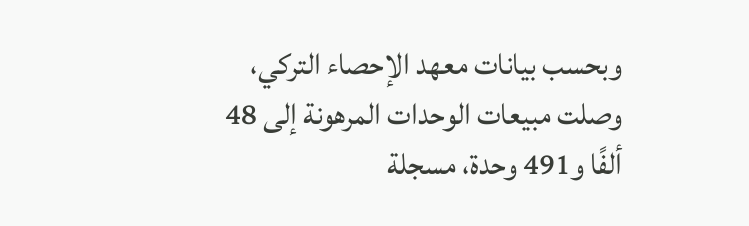وبحسب بيانات معهد الإحصاء التركي، وصلت مبيعات الوحدات المرهونة إلى 48 ألفًا و491 وحدة، مسجلة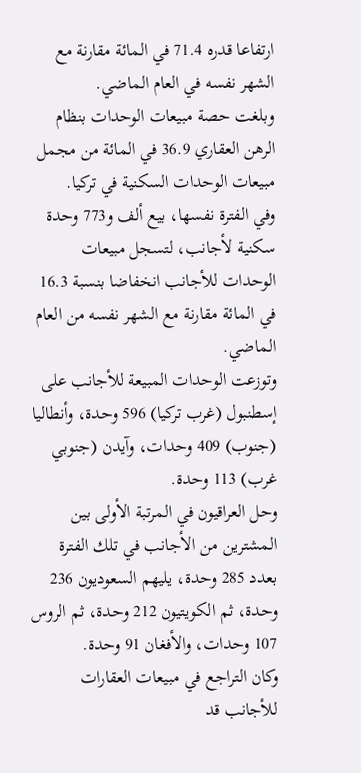ارتفاعا قدره 71.4 في المائة مقارنة مع الشهر نفسه في العام الماضي.
وبلغت حصة مبيعات الوحدات بنظام الرهن العقاري 36.9 في المائة من مجمل مبيعات الوحدات السكنية في تركيا.
وفي الفترة نفسها، بيع ألف و773 وحدة سكنية لأجانب، لتسجل مبيعات الوحدات للأجانب انخفاضا بنسبة 16.3 في المائة مقارنة مع الشهر نفسه من العام الماضي.
وتوزعت الوحدات المبيعة للأجانب على إسطنبول (غرب تركيا) 596 وحدة، وأنطاليا (جنوب) 409 وحدات، وآيدن (جنوبي غرب) 113 وحدة.
وحل العراقيون في المرتبة الأولى بين المشترين من الأجانب في تلك الفترة بعدد 285 وحدة، يليهم السعوديون 236 وحدة، ثم الكويتيون 212 وحدة، ثم الروس 107 وحدات، والأفغان 91 وحدة.
وكان التراجع في مبيعات العقارات للأجانب قد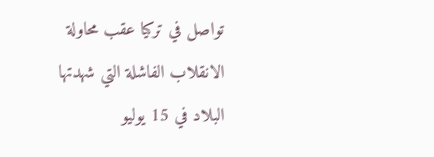تواصل في تركيا عقب محاولة الانقلاب الفاشلة التي شهدتها البلاد في 15 يوليو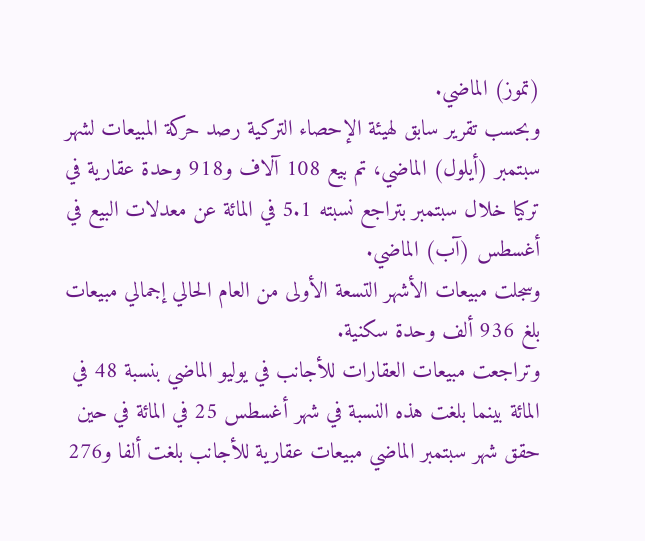(تموز) الماضي.
وبحسب تقرير سابق لهيئة الإحصاء التركية رصد حركة المبيعات لشهر سبتمبر (أيلول) الماضي، تم بيع 108 آلاف و918 وحدة عقارية في تركيا خلال سبتمبر بتراجع نسبته 5.1 في المائة عن معدلات البيع في أغسطس (آب) الماضي.
وسجلت مبيعات الأشهر التسعة الأولى من العام الحالي إجمالي مبيعات بلغ 936 ألف وحدة سكنية.
وتراجعت مبيعات العقارات للأجانب في يوليو الماضي بنسبة 48 في المائة بينما بلغت هذه النسبة في شهر أغسطس 25 في المائة في حين حقق شهر سبتمبر الماضي مبيعات عقارية للأجانب بلغت ألفا و276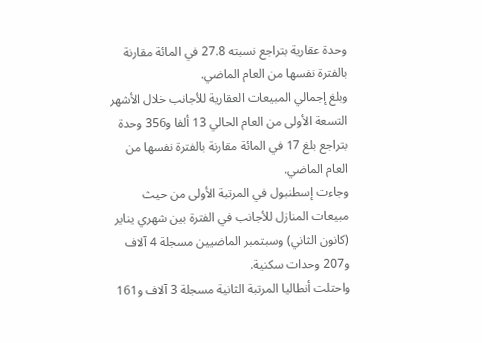وحدة عقارية بتراجع نسبته 27.8 في المائة مقارنة بالفترة نفسها من العام الماضي.
وبلغ إجمالي المبيعات العقارية للأجانب خلال الأشهر التسعة الأولى من العام الحالي 13 ألفا و356 وحدة بتراجع بلغ 17 في المائة مقارنة بالفترة نفسها من العام الماضي.
وجاءت إسطنبول في المرتبة الأولى من حيث مبيعات المنازل للأجانب في الفترة بين شهري يناير (كانون الثاني) وسبتمبر الماضيين مسجلة 4 آلاف و207 وحدات سكنية.
واحتلت أنطاليا المرتبة الثانية مسجلة 3 آلاف و161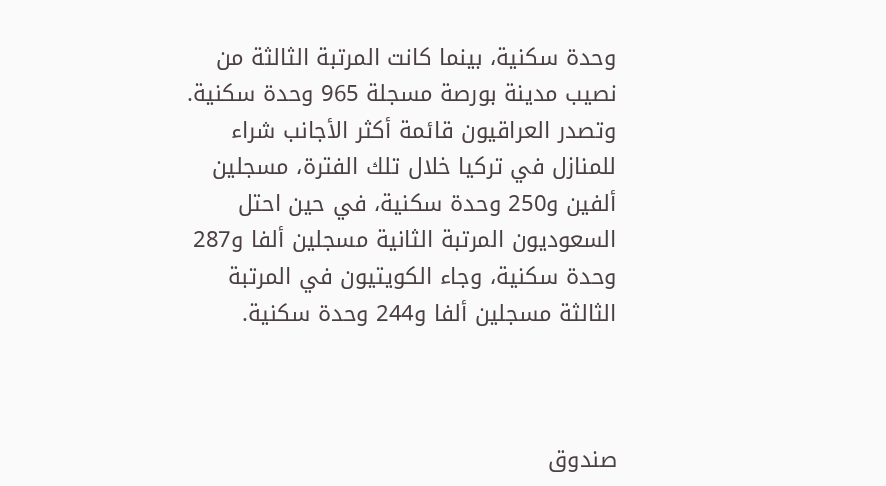وحدة سكنية، بينما كانت المرتبة الثالثة من نصيب مدينة بورصة مسجلة 965 وحدة سكنية.
وتصدر العراقيون قائمة أكثر الأجانب شراء للمنازل في تركيا خلال تلك الفترة، مسجلين ألفين و250 وحدة سكنية، في حين احتل السعوديون المرتبة الثانية مسجلين ألفا و287 وحدة سكنية، وجاء الكويتيون في المرتبة الثالثة مسجلين ألفا و244 وحدة سكنية.



صندوق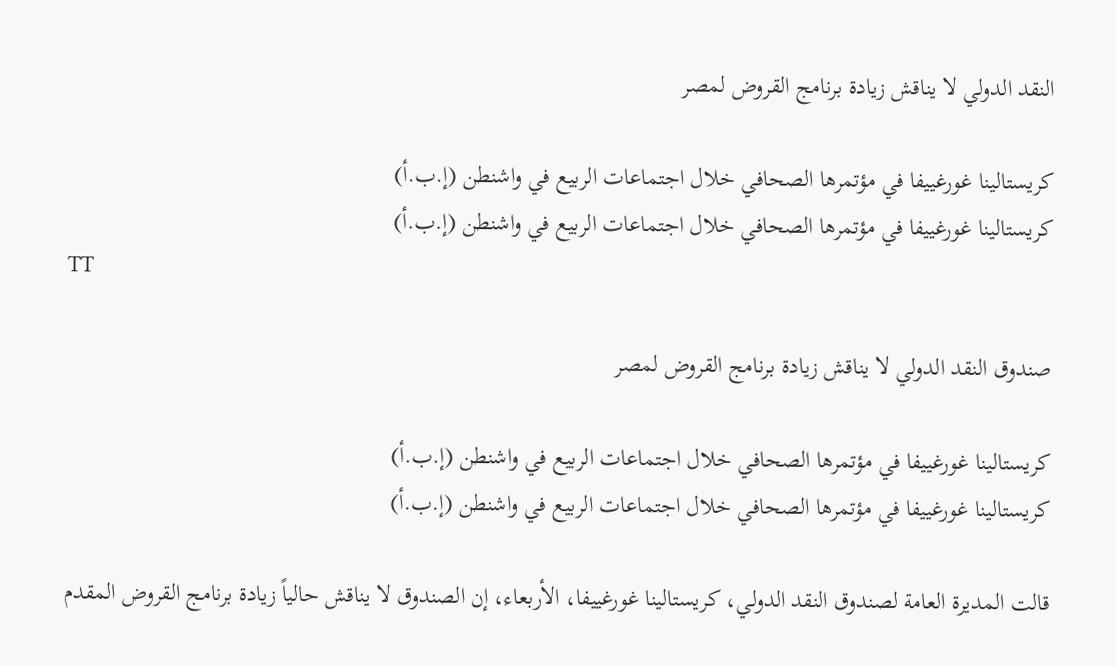النقد الدولي لا يناقش زيادة برنامج القروض لمصر

كريستالينا غورغييفا في مؤتمرها الصحافي خلال اجتماعات الربيع في واشنطن (إ.ب.أ)
كريستالينا غورغييفا في مؤتمرها الصحافي خلال اجتماعات الربيع في واشنطن (إ.ب.أ)
TT

صندوق النقد الدولي لا يناقش زيادة برنامج القروض لمصر

كريستالينا غورغييفا في مؤتمرها الصحافي خلال اجتماعات الربيع في واشنطن (إ.ب.أ)
كريستالينا غورغييفا في مؤتمرها الصحافي خلال اجتماعات الربيع في واشنطن (إ.ب.أ)

قالت المديرة العامة لصندوق النقد الدولي، كريستالينا غورغييفا، الأربعاء، إن الصندوق لا يناقش حالياً زيادة برنامج القروض المقدم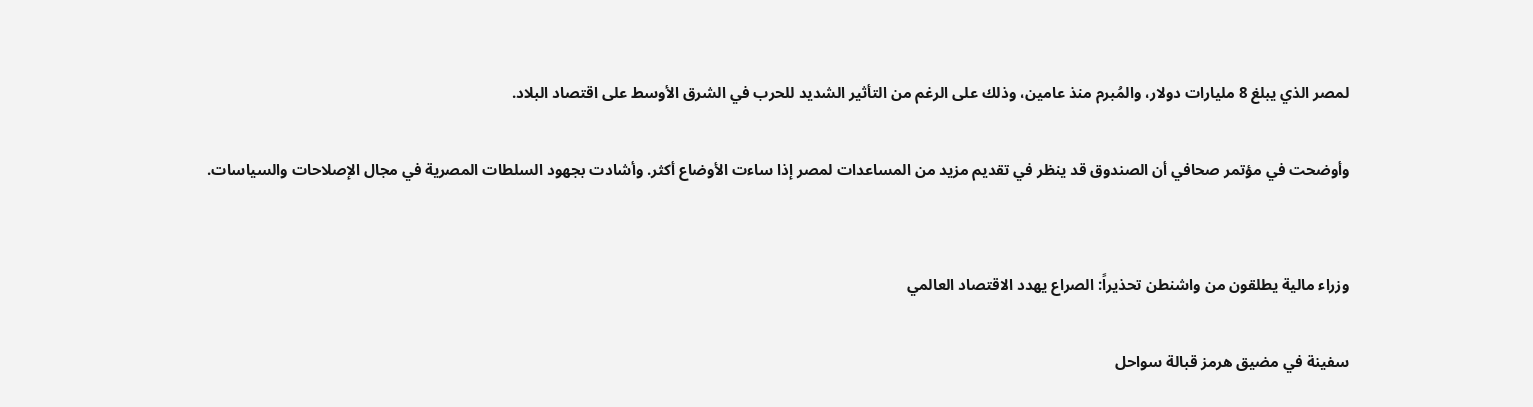لمصر الذي يبلغ 8 مليارات دولار، والمُبرم منذ عامين، وذلك على الرغم من التأثير الشديد للحرب في الشرق الأوسط على اقتصاد البلاد.

وأوضحت في مؤتمر صحافي أن الصندوق قد ينظر في تقديم مزيد من المساعدات لمصر إذا ساءت الأوضاع أكثر. وأشادت بجهود السلطات المصرية في مجال الإصلاحات والسياسات.


وزراء مالية يطلقون من واشنطن تحذيراً: الصراع يهدد الاقتصاد العالمي

سفينة في مضيق هرمز قبالة سواحل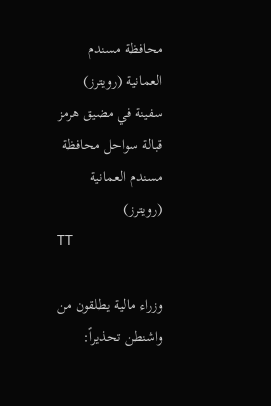محافظة مسندم العمانية (رويترز)
سفينة في مضيق هرمز قبالة سواحل محافظة مسندم العمانية (رويترز)
TT

وزراء مالية يطلقون من واشنطن تحذيراً: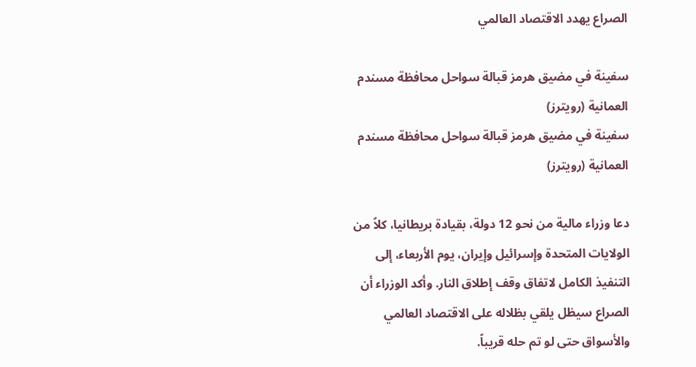الصراع يهدد الاقتصاد العالمي

سفينة في مضيق هرمز قبالة سواحل محافظة مسندم العمانية (رويترز)
سفينة في مضيق هرمز قبالة سواحل محافظة مسندم العمانية (رويترز)

دعا وزراء مالية من نحو 12 دولة، بقيادة بريطانيا، كلاً من الولايات المتحدة وإسرائيل وإيران، يوم الأربعاء، إلى التنفيذ الكامل لاتفاق وقف إطلاق النار. وأكد الوزراء أن الصراع سيظل يلقي بظلاله على الاقتصاد العالمي والأسواق حتى لو تم حله قريباً.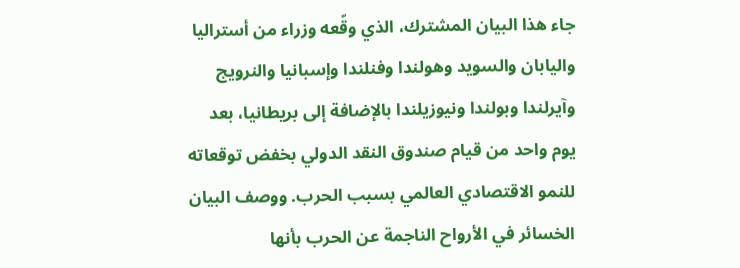جاء هذا البيان المشترك، الذي وقّعه وزراء من أستراليا واليابان والسويد وهولندا وفنلندا وإسبانيا والنرويج وآيرلندا وبولندا ونيوزيلندا بالإضافة إلى بريطانيا، بعد يوم واحد من قيام صندوق النقد الدولي بخفض توقعاته للنمو الاقتصادي العالمي بسبب الحرب. ووصف البيان الخسائر في الأرواح الناجمة عن الحرب بأنها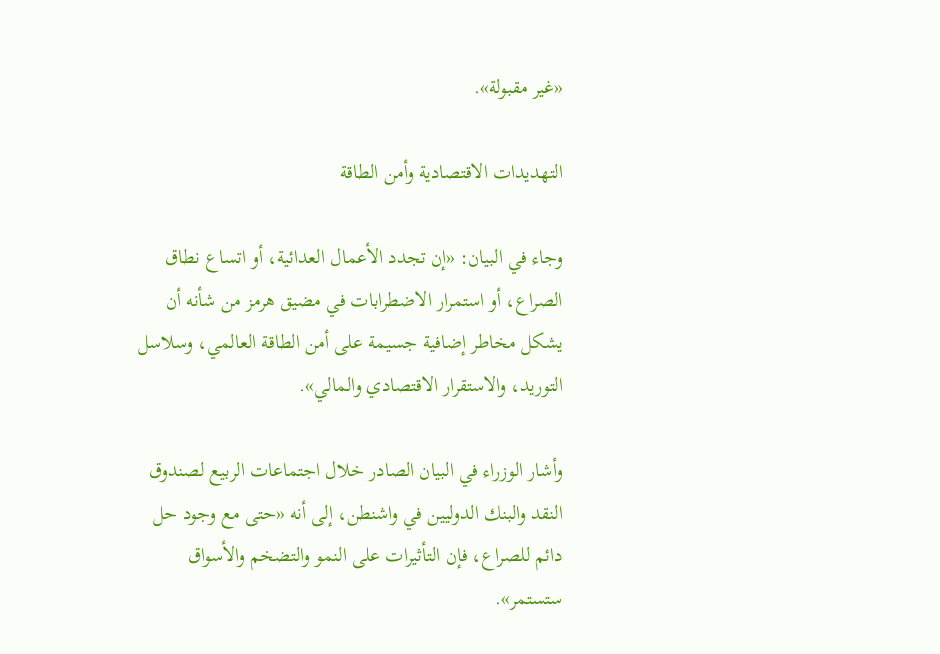«غير مقبولة».

التهديدات الاقتصادية وأمن الطاقة

وجاء في البيان: «إن تجدد الأعمال العدائية، أو اتساع نطاق الصراع، أو استمرار الاضطرابات في مضيق هرمز من شأنه أن يشكل مخاطر إضافية جسيمة على أمن الطاقة العالمي، وسلاسل التوريد، والاستقرار الاقتصادي والمالي».

وأشار الوزراء في البيان الصادر خلال اجتماعات الربيع لصندوق النقد والبنك الدوليين في واشنطن، إلى أنه «حتى مع وجود حل دائم للصراع، فإن التأثيرات على النمو والتضخم والأسواق ستستمر».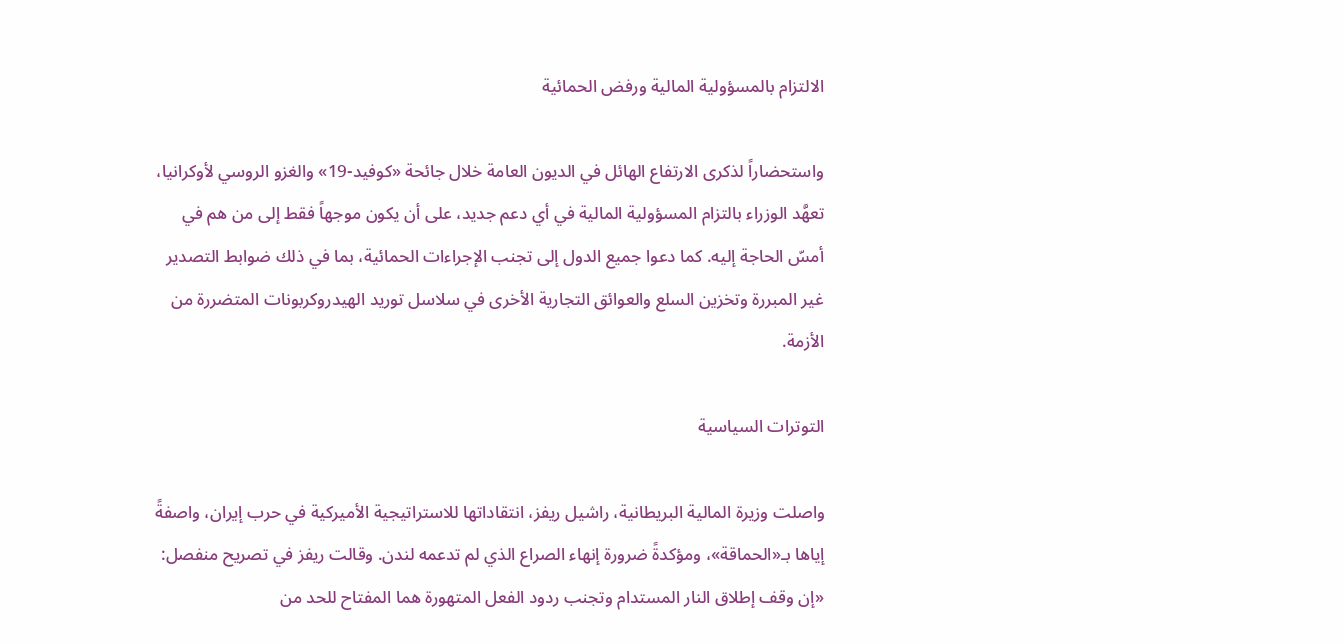الالتزام بالمسؤولية المالية ورفض الحمائية

واستحضاراً لذكرى الارتفاع الهائل في الديون العامة خلال جائحة «كوفيد-19» والغزو الروسي لأوكرانيا، تعهَّد الوزراء بالتزام المسؤولية المالية في أي دعم جديد، على أن يكون موجهاً فقط إلى من هم في أمسّ الحاجة إليه. كما دعوا جميع الدول إلى تجنب الإجراءات الحمائية، بما في ذلك ضوابط التصدير غير المبررة وتخزين السلع والعوائق التجارية الأخرى في سلاسل توريد الهيدروكربونات المتضررة من الأزمة.

التوترات السياسية

واصلت وزيرة المالية البريطانية، راشيل ريفز، انتقاداتها للاستراتيجية الأميركية في حرب إيران، واصفةً إياها بـ«الحماقة»، ومؤكدةً ضرورة إنهاء الصراع الذي لم تدعمه لندن. وقالت ريفز في تصريح منفصل: «إن وقف إطلاق النار المستدام وتجنب ردود الفعل المتهورة هما المفتاح للحد من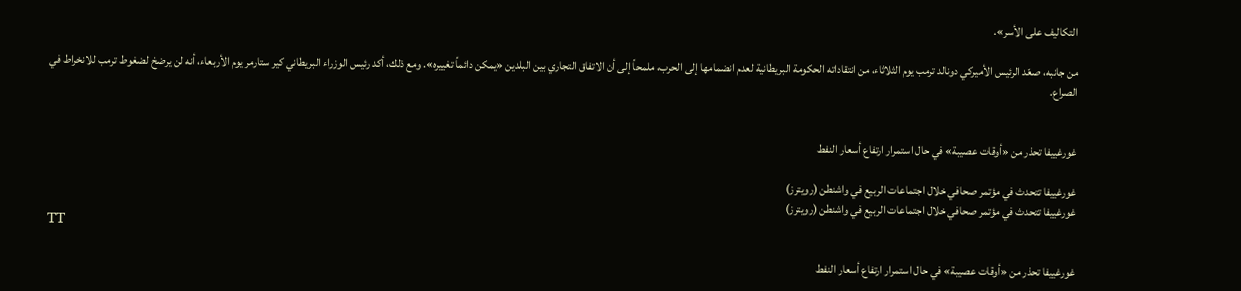التكاليف على الأسر».

من جانبه، صعّد الرئيس الأميركي دونالد ترمب يوم الثلاثاء، من انتقاداته الحكومة البريطانية لعدم انضمامها إلى الحرب، ملمحاً إلى أن الاتفاق التجاري بين البلدين «يمكن دائماً تغييره». ومع ذلك، أكد رئيس الوزراء البريطاني كير ستارمر يوم الأربعاء، أنه لن يرضخ لضغوط ترمب للانخراط في الصراع.


غورغييفا تحذر من «أوقات عصيبة» في حال استمرار ارتفاع أسعار النفط

غورغييفا تتحدث في مؤتمر صحافي خلال اجتماعات الربيع في واشنطن (رويترز)
غورغييفا تتحدث في مؤتمر صحافي خلال اجتماعات الربيع في واشنطن (رويترز)
TT

غورغييفا تحذر من «أوقات عصيبة» في حال استمرار ارتفاع أسعار النفط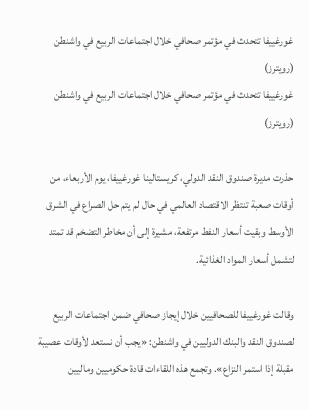غورغييفا تتحدث في مؤتمر صحافي خلال اجتماعات الربيع في واشنطن (رويترز)
غورغييفا تتحدث في مؤتمر صحافي خلال اجتماعات الربيع في واشنطن (رويترز)

حذرت مديرة صندوق النقد الدولي، كريستالينا غورغييفا، يوم الأربعاء، من أوقات صعبة تنتظر الاقتصاد العالمي في حال لم يتم حل الصراع في الشرق الأوسط وبقيت أسعار النفط مرتفعة، مشيرة إلى أن مخاطر التضخم قد تمتد لتشمل أسعار المواد الغذائية.

وقالت غورغييفا للصحافيين خلال إيجاز صحافي ضمن اجتماعات الربيع لصندوق النقد والبنك الدوليين في واشنطن: «يجب أن نستعد لأوقات عصيبة مقبلة إذا استمر النزاع». وتجمع هذه اللقاءات قادة حكوميين وماليين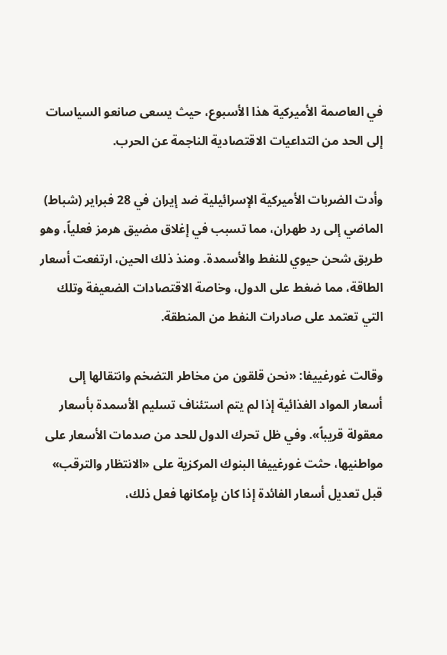في العاصمة الأميركية هذا الأسبوع، حيث يسعى صانعو السياسات إلى الحد من التداعيات الاقتصادية الناجمة عن الحرب.

وأدت الضربات الأميركية الإسرائيلية ضد إيران في 28 فبراير (شباط) الماضي إلى رد طهران، مما تسبب في إغلاق مضيق هرمز فعلياً، وهو طريق شحن حيوي للنفط والأسمدة. ومنذ ذلك الحين، ارتفعت أسعار الطاقة، مما ضغط على الدول، وخاصة الاقتصادات الضعيفة وتلك التي تعتمد على صادرات النفط من المنطقة.

وقالت غورغييفا: «نحن قلقون من مخاطر التضخم وانتقالها إلى أسعار المواد الغذائية إذا لم يتم استئناف تسليم الأسمدة بأسعار معقولة قريباً». وفي ظل تحرك الدول للحد من صدمات الأسعار على مواطنيها، حثت غورغييفا البنوك المركزية على «الانتظار والترقب» قبل تعديل أسعار الفائدة إذا كان بإمكانها فعل ذلك،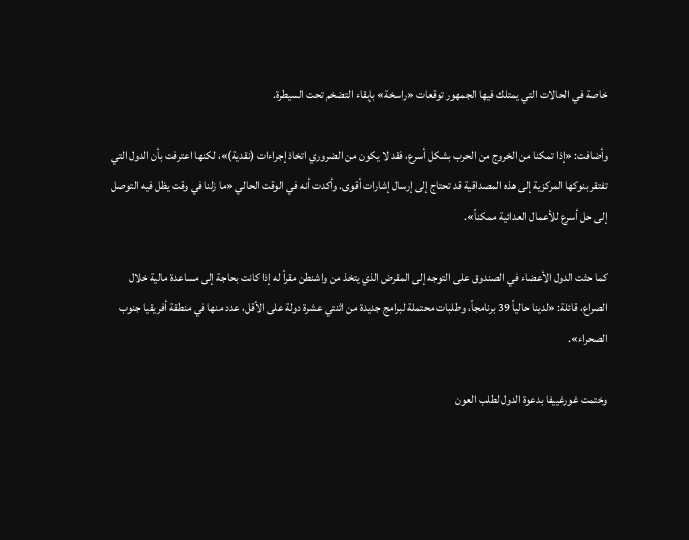خاصة في الحالات التي يمتلك فيها الجمهور توقعات «راسخة» بإبقاء التضخم تحت السيطرة.

وأضافت: «إذا تمكنا من الخروج من الحرب بشكل أسرع، فقد لا يكون من الضروري اتخاذ إجراءات (نقدية)»، لكنها اعترفت بأن الدول التي تفتقر بنوكها المركزية إلى هذه المصداقية قد تحتاج إلى إرسال إشارات أقوى. وأكدت أنه في الوقت الحالي «ما زلنا في وقت يظل فيه التوصل إلى حل أسرع للأعمال العدائية ممكناً».

كما حثت الدول الأعضاء في الصندوق على التوجه إلى المقرض الذي يتخذ من واشنطن مقراً له إذا كانت بحاجة إلى مساعدة مالية خلال الصراع، قائلة: «لدينا حالياً 39 برنامجاً، وطلبات محتملة لبرامج جديدة من اثنتي عشرة دولة على الأقل، عدد منها في منطقة أفريقيا جنوب الصحراء».

وختمت غورغييفا بدعوة الدول لطلب العون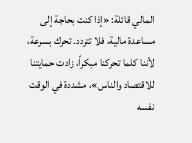المالي قائلة: «إذا كنت بحاجة إلى مساعدة مالية، فلا تتردد. تحرك بسرعة، لأننا كلما تحركنا مبكراً، زادت حمايتنا للاقتصاد والناس»، مشددة في الوقت نفسه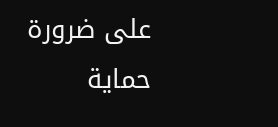على ضرورة حماية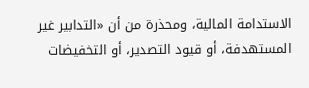الاستدامة المالية، ومحذرة من أن «التدابير غير المستهدفة، أو قيود التصدير، أو التخفيضات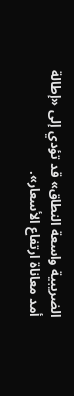الضريبية واسعة النطاق» قد تؤدي إلى «إطالة أمد معاناة ارتفاع الأسعار».